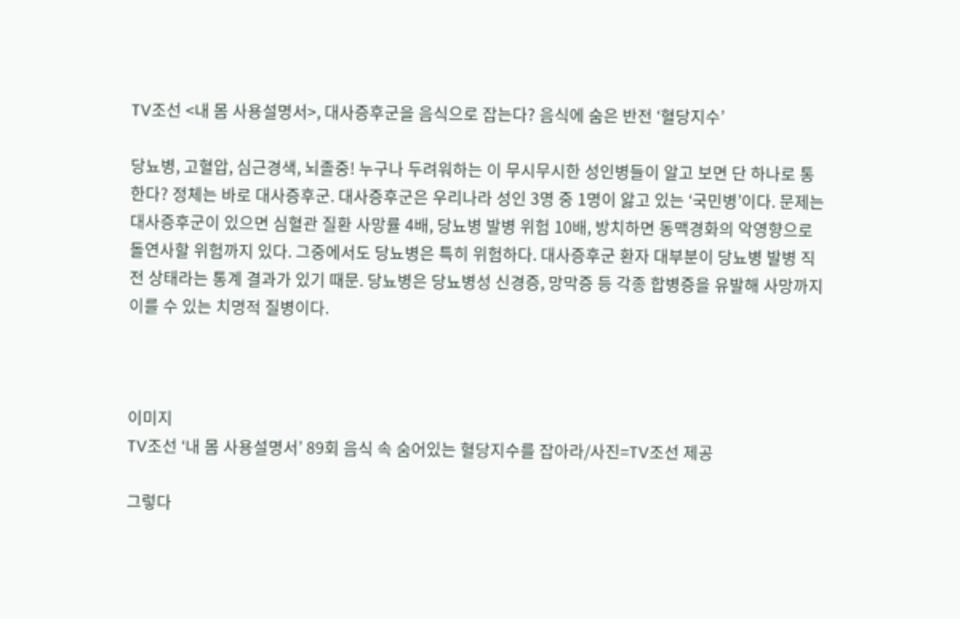TV조선 <내 몸 사용설명서>, 대사증후군을 음식으로 잡는다? 음식에 숨은 반전 ‘혈당지수’

당뇨병, 고혈압, 심근경색, 뇌졸중! 누구나 두려워하는 이 무시무시한 성인병들이 알고 보면 단 하나로 통한다? 정체는 바로 대사증후군. 대사증후군은 우리나라 성인 3명 중 1명이 앓고 있는 ‘국민병’이다. 문제는 대사증후군이 있으면 심혈관 질환 사망률 4배, 당뇨병 발병 위험 10배, 방치하면 동맥경화의 악영향으로 돌연사할 위험까지 있다. 그중에서도 당뇨병은 특히 위험하다. 대사증후군 환자 대부분이 당뇨병 발병 직전 상태라는 통계 결과가 있기 때문. 당뇨병은 당뇨병성 신경증, 망막증 등 각종 합병증을 유발해 사망까지 이를 수 있는 치명적 질병이다.



이미지
TV조선 ‘내 몸 사용설명서’ 89회 음식 속 숨어있는 혈당지수를 잡아라/사진=TV조선 제공

그렇다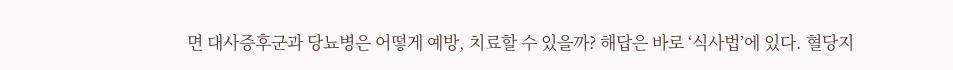면 대사증후군과 당뇨병은 어떻게 예방, 치료할 수 있을까? 해답은 바로 ‘식사법’에 있다. 혈당지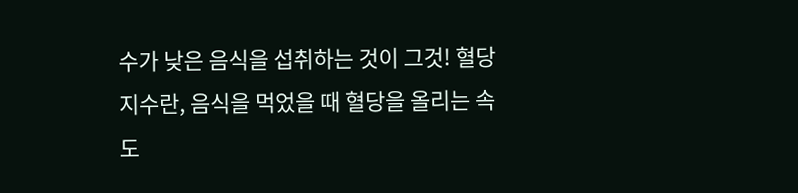수가 낮은 음식을 섭취하는 것이 그것! 혈당지수란, 음식을 먹었을 때 혈당을 올리는 속도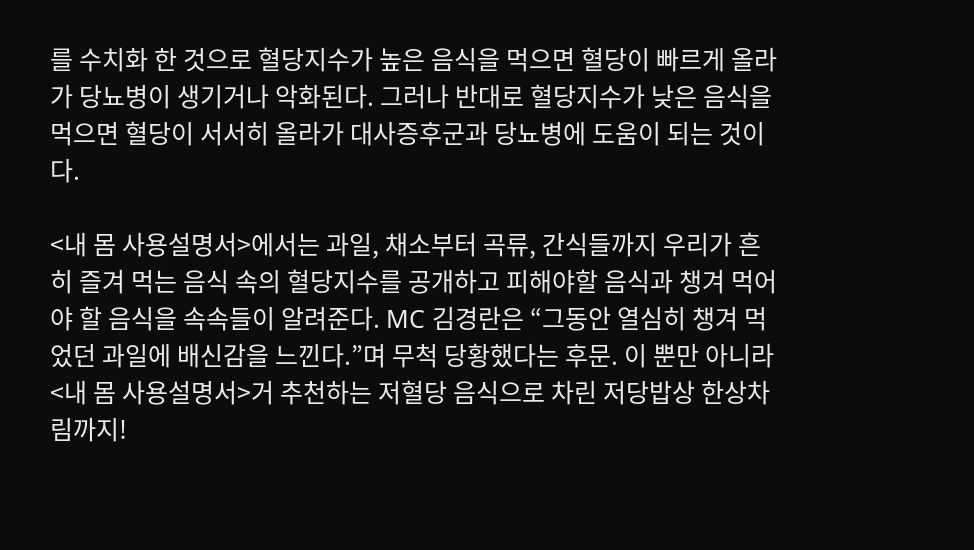를 수치화 한 것으로 혈당지수가 높은 음식을 먹으면 혈당이 빠르게 올라가 당뇨병이 생기거나 악화된다. 그러나 반대로 혈당지수가 낮은 음식을 먹으면 혈당이 서서히 올라가 대사증후군과 당뇨병에 도움이 되는 것이다.

<내 몸 사용설명서>에서는 과일, 채소부터 곡류, 간식들까지 우리가 흔히 즐겨 먹는 음식 속의 혈당지수를 공개하고 피해야할 음식과 챙겨 먹어야 할 음식을 속속들이 알려준다. MC 김경란은 “그동안 열심히 챙겨 먹었던 과일에 배신감을 느낀다.”며 무척 당황했다는 후문. 이 뿐만 아니라 <내 몸 사용설명서>거 추천하는 저혈당 음식으로 차린 저당밥상 한상차림까지!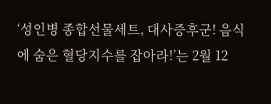‘성인병 종합선물세트, 대사증후군! 음식에 숨은 혈당지수를 잡아라!’는 2월 12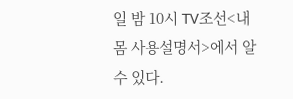일 밤 10시 TV조선<내 몸 사용설명서>에서 알 수 있다.